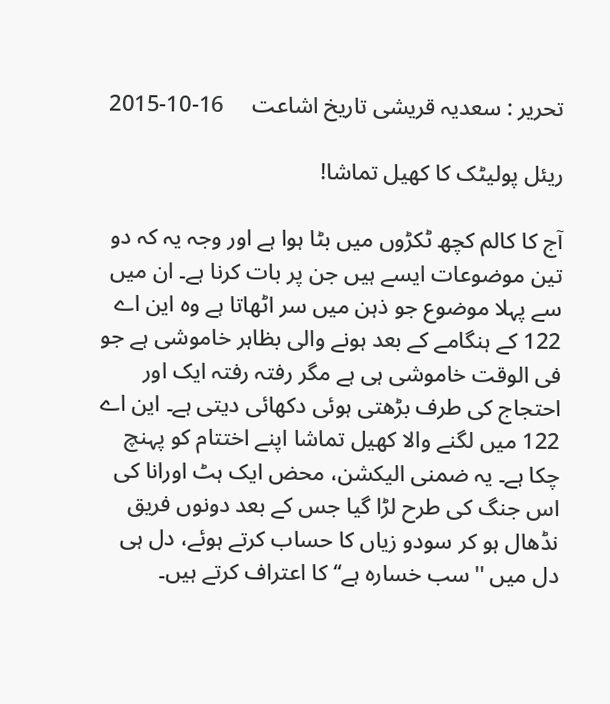تحریر : سعدیہ قریشی تاریخ اشاعت     16-10-2015

ریئل پولیٹک کا کھیل تماشا!

آج کا کالم کچھ ٹکڑوں میں بٹا ہوا ہے اور وجہ یہ کہ دو تین موضوعات ایسے ہیں جن پر بات کرنا ہے۔ ان میں سے پہلا موضوع جو ذہن میں سر اٹھاتا ہے وہ این اے 122 کے ہنگامے کے بعد ہونے والی بظاہر خاموشی ہے جو فی الوقت خاموشی ہی ہے مگر رفتہ رفتہ ایک اور احتجاج کی طرف بڑھتی ہوئی دکھائی دیتی ہے۔ این اے 122 میں لگنے والا کھیل تماشا اپنے اختتام کو پہنچ چکا ہے۔ یہ ضمنی الیکشن، محض ایک ہٹ اورانا کی اس جنگ کی طرح لڑا گیا جس کے بعد دونوں فریق نڈھال ہو کر سودو زیاں کا حساب کرتے ہوئے، دل ہی دل میں ''سب خسارہ ہے‘‘ کا اعتراف کرتے ہیں۔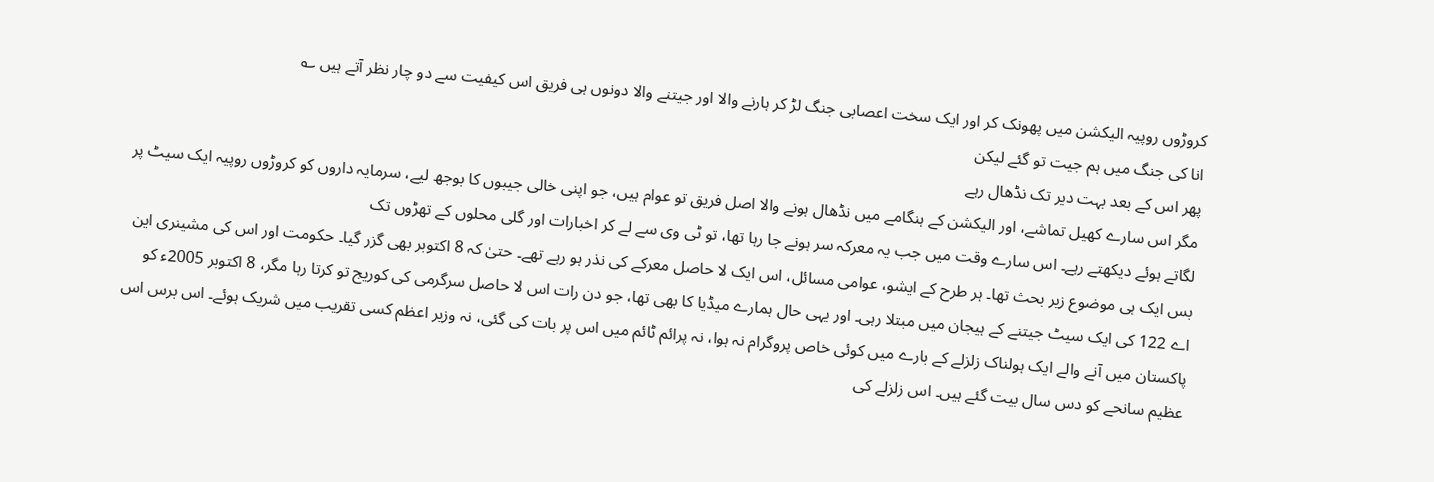کروڑوں روپیہ الیکشن میں پھونک کر اور ایک سخت اعصابی جنگ لڑ کر ہارنے والا اور جیتنے والا دونوں ہی فریق اس کیفیت سے دو چار نظر آتے ہیں ؎
انا کی جنگ میں ہم جیت تو گئے لیکن
پھر اس کے بعد بہت دیر تک نڈھال رہے
مگر اس سارے کھیل تماشے، اور الیکشن کے ہنگامے میں نڈھال ہونے والا اصل فریق تو عوام ہیں، جو اپنی خالی جیبوں کا بوجھ لیے، سرمایہ داروں کو کروڑوں روپیہ ایک سیٹ پر لگاتے ہوئے دیکھتے رہے۔ اس سارے وقت میں جب یہ معرکہ سر ہونے جا رہا تھا، تو ٹی وی سے لے کر اخبارات اور گلی محلوں کے تھڑوں تک
بس ایک ہی موضوع زیر بحث تھا۔ ہر طرح کے ایشو، عوامی مسائل، اس ایک لا حاصل معرکے کی نذر ہو رہے تھے۔ حتیٰ کہ 8 اکتوبر بھی گزر گیا۔ حکومت اور اس کی مشینری این اے 122 کی ایک سیٹ جیتنے کے ہیجان میں مبتلا رہی۔ اور یہی حال ہمارے میڈیا کا بھی تھا، جو دن رات اس لا حاصل سرگرمی کی کوریج تو کرتا رہا مگر، 8 اکتوبر 2005ء کو پاکستان میں آنے والے ایک ہولناک زلزلے کے بارے میں کوئی خاص پروگرام نہ ہوا، نہ پرائم ٹائم میں اس پر بات کی گئی، نہ وزیر اعظم کسی تقریب میں شریک ہوئے۔ اس برس اس عظیم سانحے کو دس سال بیت گئے ہیں۔ اس زلزلے کی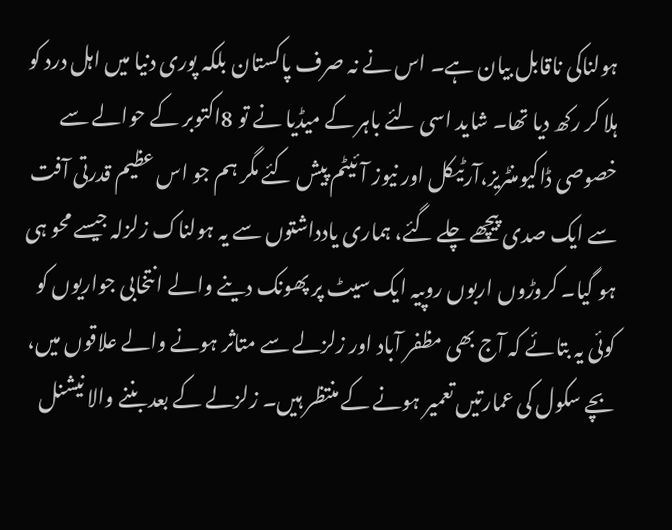ہولناکی ناقابل بیان ہے۔ اس نے نہ صرف پاکستان بلکہ پوری دنیا میں اہل درد کو ہلا کر رکھ دیا تھا۔ شاید اسی لئے باہر کے میڈیا نے تو 8اکتوبر کے حوالے سے خصوصی ڈاکیومنٹریز،آرٹیکل اور نیوز آئیٹم پیش کئے مگر ہم جو اس عظیم قدرتی آفت سے ایک صدی پیچھے چلے گئے، ہماری یادداشتوں سے یہ ہولناک زلزلہ جیسے محو ہی ہو گیا۔ کروڑوں اربوں روپیہ ایک سیٹ پر پھونک دینے والے انتخابی جواریوں کو کوئی یہ بتائے کہ آج بھی مظفر آباد اور زلزلے سے متاثر ہونے والے علاقوں میں، بچے سکول کی عمارتیں تعمیر ہونے کے منتظر ہیں۔ زلزلے کے بعد بننے والا نیشنل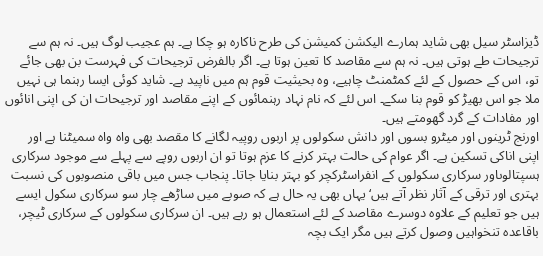ڈیزاسٹر سیل بھی شاید ہمارے الیکشن کمیشن کی طرح ناکارہ ہو چکا ہے۔ ہم عجیب لوگ ہیں۔ نہ ہم سے ترجیحات طے ہوتی ہیں۔ نہ ہم سے مقاصد کا تعین ہوتا ہے۔ اگر بالفرض ترجیحات کی فہرست بن بھی جائے تو، اس کے حصول کے لئے کمٹمنٹ چاہیے، وہ بحیثیت قوم ہم میں ناپید ہے۔ شاید کوئی ایسا رہنما ہی نہیں ملا جو اس بھیڑ کو قوم بنا سکے۔ اس لئے کہ نام نہاد رہنمائوں کے اپنے مقاصد اور ترجیحات ان کی اپنی انائوں اور مفادات کے گرد گھومتے ہیں۔
اورنج ٹرینوں اور میٹرو بسوں اور دانش سکولوں پر اربوں روپیہ لگانے کا مقصد بھی واہ واہ سمیٹنا ہے اور اپنی اناکی تسکین ہے۔ اگر عوام کی حالت بہتر کرنے کا عزم ہوتا تو ان اربوں روپے سے پہلے سے موجود سرکاری ہسپتالوںاور سرکاری سکولوں کے انفراسٹرکچر کو بہتر بنایا جاتا۔ پنجاب جس میں باقی منصوبوں کی نسبت بہتری اور ترقی کے آثار نظر آتے ہیں‘ یہاں بھی یہ حال ہے کہ صوبے میں ساڑھے چار سو سرکاری سکول ایسے ہیں جو تعلیم کے علاوہ دوسرے مقاصد کے لئے استعمال ہو رہے ہیں۔ ان سرکاری سکولوں کے سرکاری ٹیچر، باقاعدہ تنخواہیں وصول کرتے ہیں مگر ایک بچہ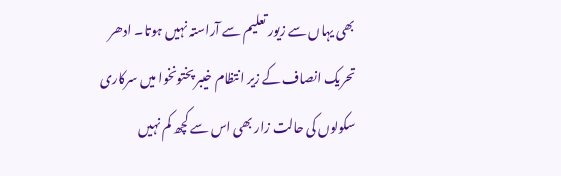بھی یہاں سے زیور تعلیم سے آراستہ نہیں ہوتا۔ ادھر تحریک انصاف کے زیر انتظام خیبر پختونخوا میں سرکاری سکولوں کی حالت زار بھی اس سے کچھ کم نہیں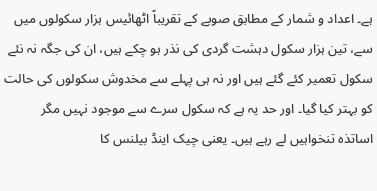ہے۔ اعداد و شمار کے مطابق صوبے کے تقریباً اٹھائیس ہزار سکولوں میں سے، تین ہزار سکول دہشت گردی کی نذر ہو چکے ہیں، ان کی جگہ نہ نئے سکول تعمیر کئے گئے ہیں اور نہ ہی پہلے سے مخدوش سکولوں کی حالت کو بہتر کیا گیا۔ اور حد یہ ہے کہ سکول سرے سے موجود نہیں مگر اساتذہ تنخواہیں لے رہے ہیں۔ یعنی چیک اینڈ بیلنس کا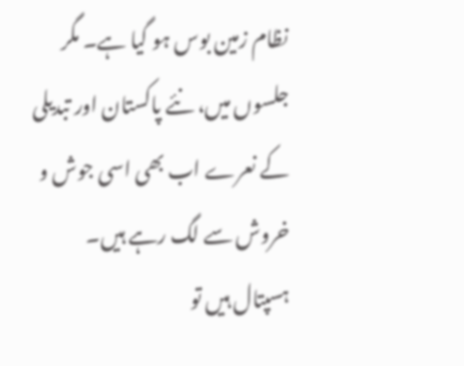نظام زمین بوس ہو گیا ہے۔ مگر جلسوں میں، نئے پاکستان اور تبدیلی کے نعرے اب بھی اسی جوش و خروش سے لگ رہے ہیں۔ ہسپتال ہیں تو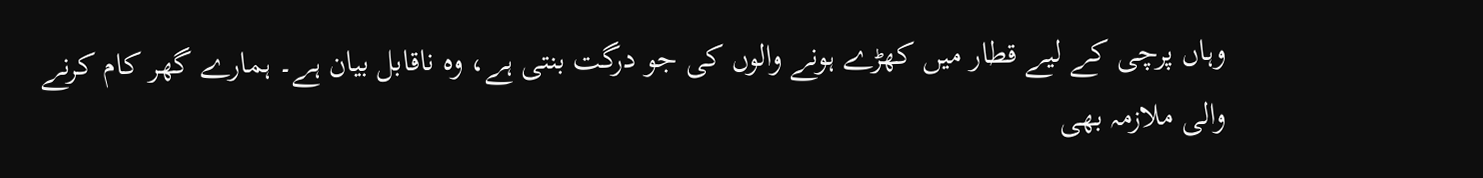وہاں پرچی کے لیے قطار میں کھڑے ہونے والوں کی جو درگت بنتی ہے، وہ ناقابل بیان ہے۔ ہمارے گھر کام کرنے والی ملازمہ بھی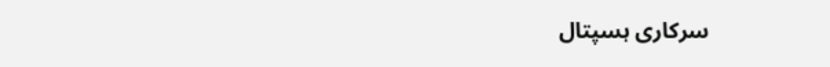سرکاری ہسپتال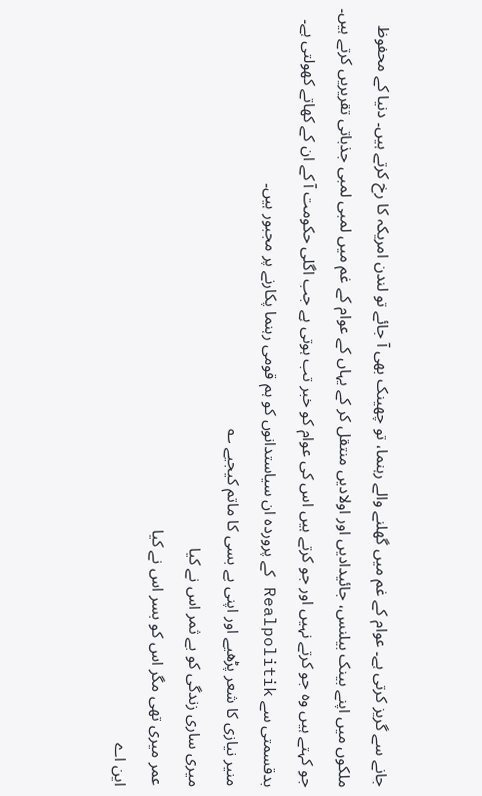جانے سے گریز کرتی ہے۔ عوام کے غم میں گھلنے والے رہنما، تو چھینک بھی آ جائے تو لندن امریکہ کا رخ کرتے ہیں۔ دنیا کے محفوظ ملکوں میں اپنے بینک بیلنس، جائیدادیں اور اولادیں منتقل کر کے یہاں کے عوام کے غم میں لمبی لمبی جذباتی تقریریں کرتے ہیں۔ جو کہتے ہیں وہ جو کرتے نہیں اور جو کرتے ہیں اس کی عوام کو خبر تب ہوتی ہے جب اگلی حکومت آ کے ان کے کھاتے کھولتی ہے۔ بدقسمتی سے Realpolitik کے پروردہ ان سیاستدانوں کو ہم قومی رہنما پکارنے پر مجبور ہیں۔
منیر نیازی کا شعر پڑھیے اور اپنی بے بسی کا ماتم کیجیے ؎
میری ساری زندگی کو بے ثمر اس نے کیا
عمر میری تھی مگر اس کو بسر اس نے کیا
این اے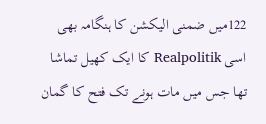122میں ضمنی الیکشن کا ہنگامہ بھی اسی Realpolitik کا ایک کھیل تماشا تھا جس میں مات ہونے تک فتح کا گمان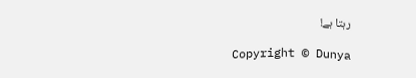رہتا ہے!

Copyright © Dunya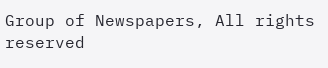Group of Newspapers, All rights reserved